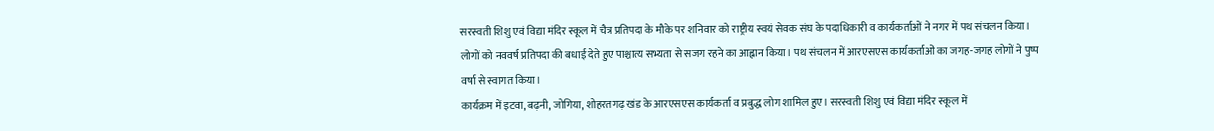सरस्वती शिशु एवं विद्या मंदिर स्कूल में चैत्र प्रतिपदा के मौके पर शनिवार को राष्ट्रीय स्वयं सेवक संघ के पदाधिकारी व कार्यकर्ताओं ने नगर में पथ संचलन किया। लोगों को नववर्ष प्रतिपदा की बधाई देते हुए पाश्चात्य सभ्यता से सजग रहने का आह्वान किया। पथ संचलन में आरएसएस कार्यकर्ताओं का जगह-जगह लोगों ने पुष्प वर्षा से स्वागत किया।
कार्यक्रम में इटवा, बढ़नी, जोगिया, शोहरतगढ़ खंड के आरएसएस कार्यकर्ता व प्रबुद्ध लोग शामिल हुए। सरस्वती शिशु एवं विद्या मंदिर स्कूल में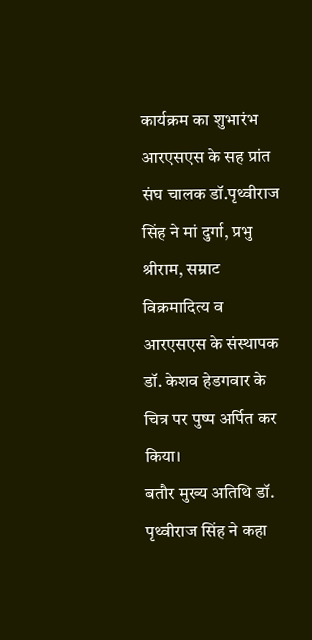कार्यक्रम का शुभारंभ आरएसएस के सह प्रांत संघ चालक डॉ.पृथ्वीराज सिंह ने मां दुर्गा, प्रभु श्रीराम, सम्राट विक्रमादित्य व आरएसएस के संस्थापक डॉ. केशव हेडगवार के चित्र पर पुष्प अर्पित कर किया।
बतौर मुख्य अतिथि डॉ. पृथ्वीराज सिंह ने कहा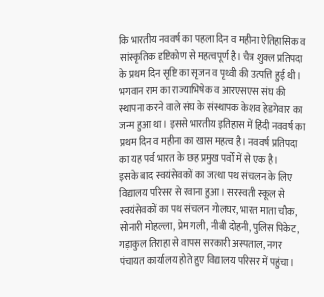कि भारतीय नववर्ष का पहला दिन व महीना ऐतिहासिक व सांस्कृतिक दृष्टिकोण से महत्वपूर्ण है। चैत्र शुक्ल प्रतिपदा के प्रथम दिन सृष्टि का सृजन व पृथ्वी की उत्पत्ति हुई थी। भगवान राम का राज्याभिषेक व आरएसएस संघ की स्थापना करने वाले संघ के संस्थापक केशव हेडगेवार का जन्म हुआ था। इससे भारतीय इतिहास में हिंदी नववर्ष का प्रथम दिन व महीना का खास महत्व है। नववर्ष प्रतिपदा का यह पर्व भारत के छह प्रमुख पर्वों में से एक है।
इसके बाद स्वयंसेवकों का जत्था पथ संचलन के लिए विद्यालय परिसर से रवाना हुआ। सरस्वती स्कूल से स्वयंसेवकों का पथ संचलन गोलघर, भारत माता चौक, सोनारी मोहल्ला, प्रेम गली, नीबी दोहनी, पुलिस पिकेट, गड़ाकुल तिराहा से वापस सरकारी अस्पताल, नगर पंचायत कार्यालय होते हुए विद्यालय परिसर में पहुंचा।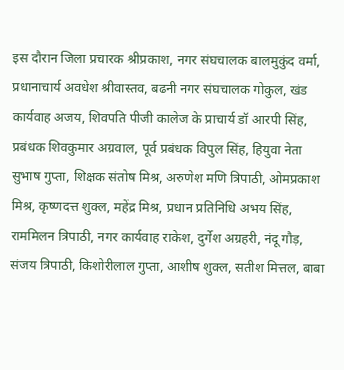इस दौरान जिला प्रचारक श्रीप्रकाश, नगर संघचालक बालमुकुंद वर्मा, प्रधानाचार्य अवधेश श्रीवास्तव, बढनी नगर संघचालक गोकुल, खंड कार्यवाह अजय, शिवपति पीजी कालेज के प्राचार्य डॉ आरपी सिंह, प्रबंधक शिवकुमार अग्रवाल, पूर्व प्रबंधक विपुल सिंह, हियुवा नेता सुभाष गुप्ता, शिक्षक संतोष मिश्र, अरुणेश मणि त्रिपाठी, ओमप्रकाश मिश्र, कृष्णदत्त शुक्ल, महेंद्र मिश्र, प्रधान प्रतिनिधि अभय सिंह, राममिलन त्रिपाठी, नगर कार्यवाह राकेश, दुर्गेश अग्रहरी, नंदू गौड़, संजय त्रिपाठी, किशोरीलाल गुप्ता, आशीष शुक्ल, सतीश मित्तल, बाबा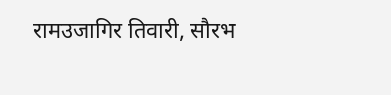रामउजागिर तिवारी, सौरभ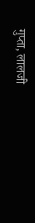गुप्ता, लालजी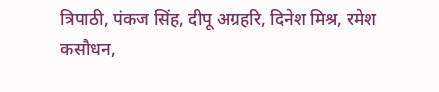त्रिपाठी, पंकज सिंह, दीपू अग्रहरि, दिनेश मिश्र, रमेश कसौधन,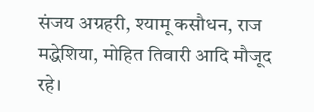संजय अग्रहरी, श्यामू कसौधन, राज मद्धेशिया, मोहित तिवारी आदि मौजूद रहे।